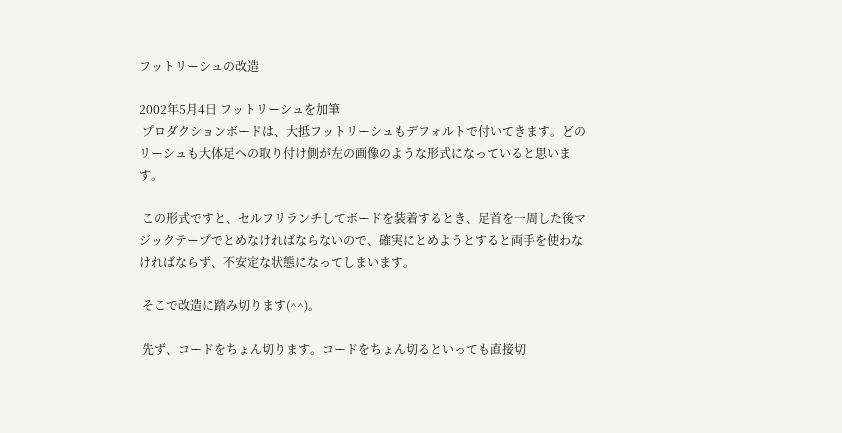フットリーシュの改造

2002年5月4日 フットリーシュを加筆
 プロダクションボードは、大抵フットリーシュもデフォルトで付いてきます。どのリーシュも大体足への取り付け側が左の画像のような形式になっていると思います。

 この形式ですと、セルフリランチしてボードを装着するとき、足首を一周した後マジックテープでとめなければならないので、確実にとめようとすると両手を使わなければならず、不安定な状態になってしまいます。

 そこで改造に踏み切ります(^^)。

 先ず、コードをちょん切ります。コードをちょん切るといっても直接切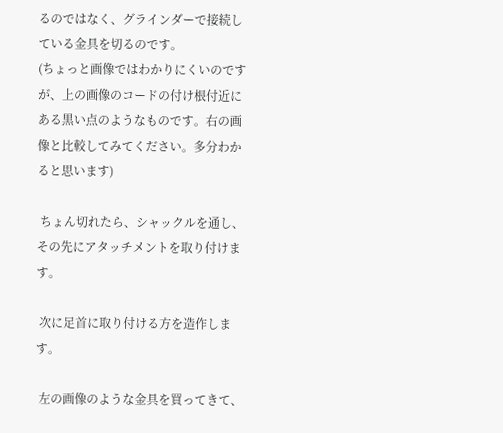るのではなく、グラインダーで接続している金具を切るのです。
(ちょっと画像ではわかりにくいのですが、上の画像のコードの付け根付近にある黒い点のようなものです。右の画像と比較してみてください。多分わかると思います)

 ちょん切れたら、シャックルを通し、その先にアタッチメントを取り付けます。

 次に足首に取り付ける方を造作します。

 左の画像のような金具を買ってきて、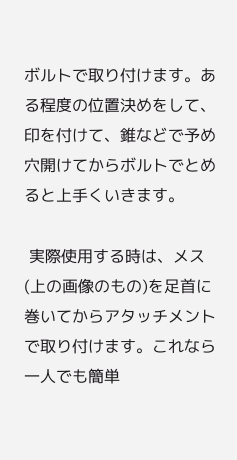ボルトで取り付けます。ある程度の位置決めをして、印を付けて、錐などで予め穴開けてからボルトでとめると上手くいきます。

 実際使用する時は、メス(上の画像のもの)を足首に巻いてからアタッチメントで取り付けます。これなら一人でも簡単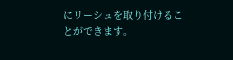にリーシュを取り付けることができます。